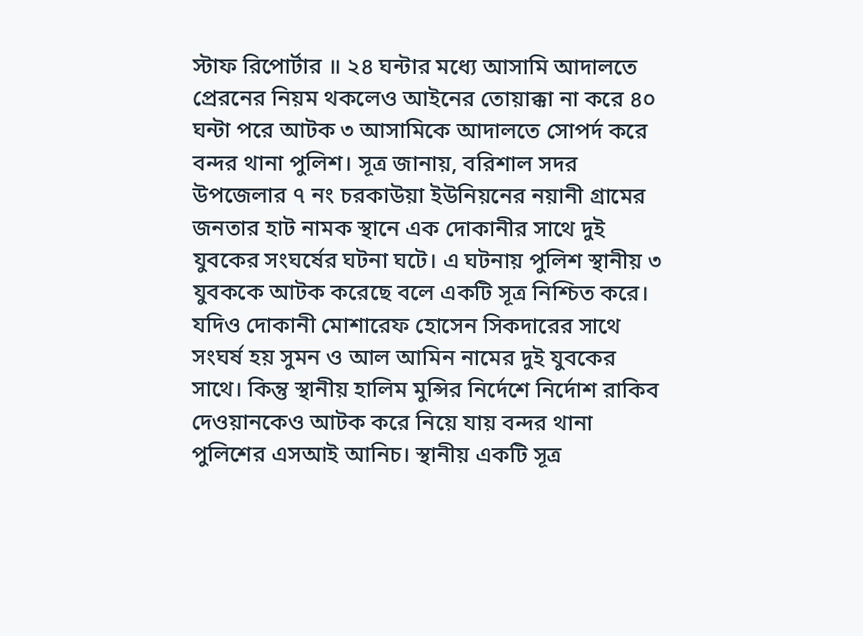স্টাফ রিপোর্টার ॥ ২৪ ঘন্টার মধ্যে আসামি আদালতে প্রেরনের নিয়ম থকলেও আইনের তোয়াক্কা না করে ৪০ ঘন্টা পরে আটক ৩ আসামিকে আদালতে সোপর্দ করে বন্দর থানা পুলিশ। সূত্র জানায়, বরিশাল সদর উপজেলার ৭ নং চরকাউয়া ইউনিয়নের নয়ানী গ্রামের জনতার হাট নামক স্থানে এক দোকানীর সাথে দুই যুবকের সংঘর্ষের ঘটনা ঘটে। এ ঘটনায় পুলিশ স্থানীয় ৩ যুবককে আটক করেছে বলে একটি সূত্র নিশ্চিত করে। যদিও দোকানী মোশারেফ হোসেন সিকদারের সাথে সংঘর্ষ হয় সুমন ও আল আমিন নামের দুই যুবকের সাথে। কিন্তু স্থানীয় হালিম মুন্সির নির্দেশে নির্দোশ রাকিব দেওয়ানকেও আটক করে নিয়ে যায় বন্দর থানা পুলিশের এসআই আনিচ। স্থানীয় একটি সূত্র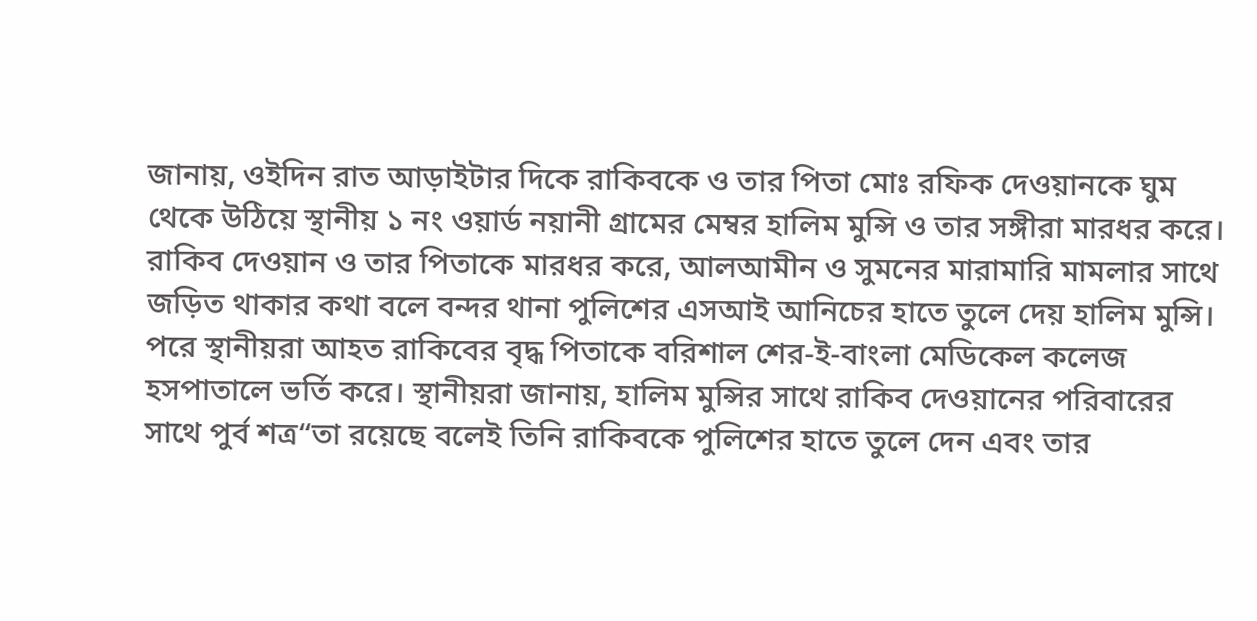জানায়, ওইদিন রাত আড়াইটার দিকে রাকিবকে ও তার পিতা মোঃ রফিক দেওয়ানকে ঘুম থেকে উঠিয়ে স্থানীয় ১ নং ওয়ার্ড নয়ানী গ্রামের মেম্বর হালিম মুন্সি ও তার সঙ্গীরা মারধর করে। রাকিব দেওয়ান ও তার পিতাকে মারধর করে, আলআমীন ও সুমনের মারামারি মামলার সাথে জড়িত থাকার কথা বলে বন্দর থানা পুলিশের এসআই আনিচের হাতে তুলে দেয় হালিম মুন্সি। পরে স্থানীয়রা আহত রাকিবের বৃদ্ধ পিতাকে বরিশাল শের-ই-বাংলা মেডিকেল কলেজ হসপাতালে ভর্তি করে। স্থানীয়রা জানায়, হালিম মুন্সির সাথে রাকিব দেওয়ানের পরিবারের সাথে পুর্ব শত্র“তা রয়েছে বলেই তিনি রাকিবকে পুলিশের হাতে তুলে দেন এবং তার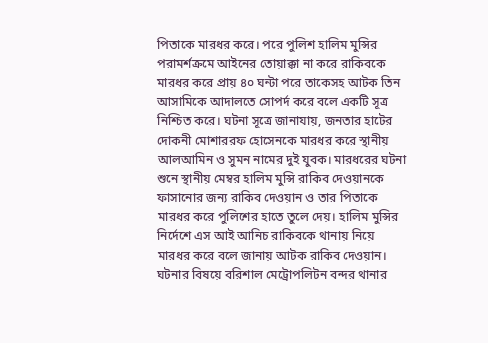পিতাকে মারধর করে। পরে পুলিশ হালিম মুন্সির পরামর্শক্রমে আইনের তোয়াক্কা না করে রাকিবকে মারধর করে প্রায় ৪০ ঘন্টা পরে তাকেসহ আটক তিন আসামিকে আদালতে সোপর্দ করে বলে একটি সূত্র নিশ্চিত করে। ঘটনা সূত্রে জানাযায়, জনতার হাটের দোকনী মোশাররফ হোসেনকে মারধর করে স্থানীয় আলআমিন ও সুমন নামের দুই যুবক। মারধরের ঘটনা শুনে স্থানীয় মেম্বর হালিম মুন্সি রাকিব দেওয়ানকে ফাসানোর জন্য রাকিব দেওয়ান ও তার পিতাকে মারধর করে পুলিশের হাতে তুলে দেয়। হালিম মুন্সির নির্দেশে এস আই আনিচ রাকিবকে থানায় নিয়ে মারধর করে বলে জানায় আটক রাকিব দেওয়ান। ঘটনার বিষয়ে বরিশাল মেট্রোপলিটন বন্দর থানার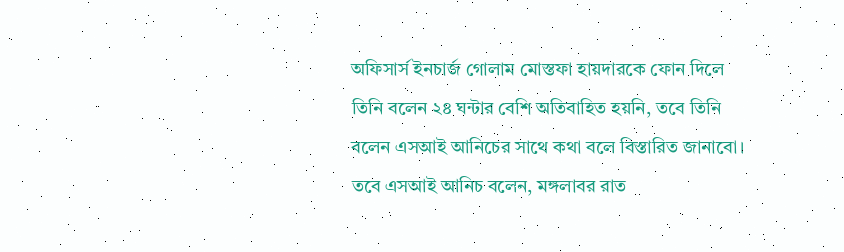অফিসার্স ইনচার্জ গোলাম মোস্তফা হায়দারকে ফোন দিলে তিনি বলেন ২৪ ঘন্টার বেশি অতিবাহিত হয়নি, তবে তিনি বলেন এসআই আনিচের সাথে কথা বলে বিস্তারিত জানাবো। তবে এসআই আনিচ বলেন, মঙ্গলাবর রাত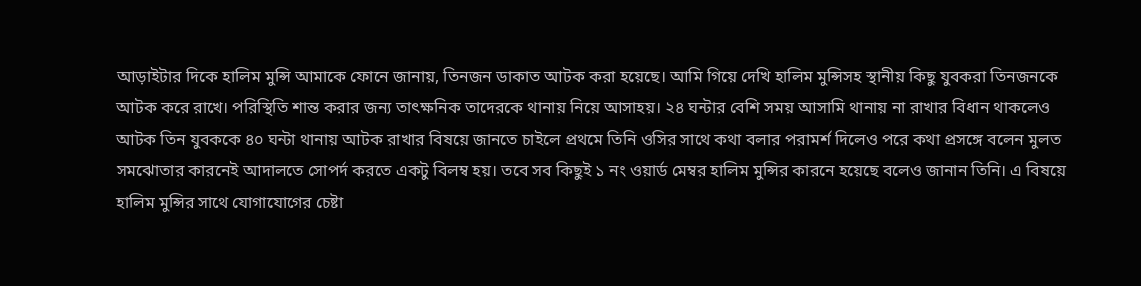আড়াইটার দিকে হালিম মুন্সি আমাকে ফোনে জানায়, তিনজন ডাকাত আটক করা হয়েছে। আমি গিয়ে দেখি হালিম মুন্সিসহ স্থানীয় কিছু যুবকরা তিনজনকে আটক করে রাখে। পরিস্থিতি শান্ত করার জন্য তাৎক্ষনিক তাদেরকে থানায় নিয়ে আসাহয়। ২৪ ঘন্টার বেশি সময় আসামি থানায় না রাখার বিধান থাকলেও আটক তিন যুবককে ৪০ ঘন্টা থানায় আটক রাখার বিষয়ে জানতে চাইলে প্রথমে তিনি ওসির সাথে কথা বলার পরামর্শ দিলেও পরে কথা প্রসঙ্গে বলেন মুলত সমঝোতার কারনেই আদালতে সোপর্দ করতে একটু বিলম্ব হয়। তবে সব কিছুই ১ নং ওয়ার্ড মেম্বর হালিম মুন্সির কারনে হয়েছে বলেও জানান তিনি। এ বিষয়ে হালিম মুন্সির সাথে যোগাযোগের চেষ্টা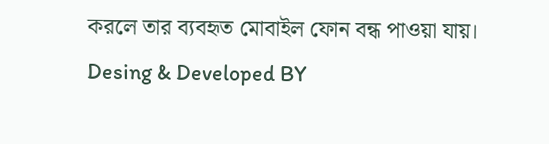করলে তার ব্যবহৃত মোবাইল ফোন বন্ধ পাওয়া যায়।
Desing & Developed BY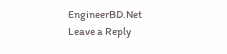EngineerBD.Net
Leave a Reply